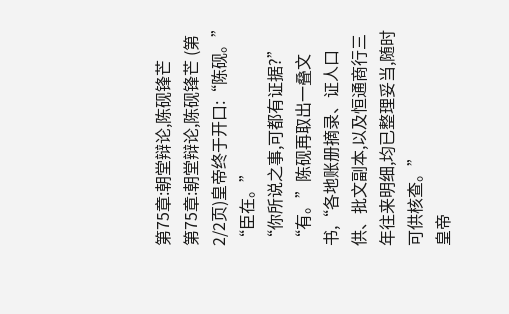第75章:朝堂辩论,陈砚锋芒
第75章:朝堂辩论,陈砚锋芒 (第2/2页)皇帝终于开口:“陈砚。”
“臣在。”
“你所说之事,可都有证据?”
“有。”陈砚再取出一叠文书,“各地账册摘录、证人口供、批文副本,以及恒通商行三年往来明细,均已整理妥当,随时可供核查。”
皇帝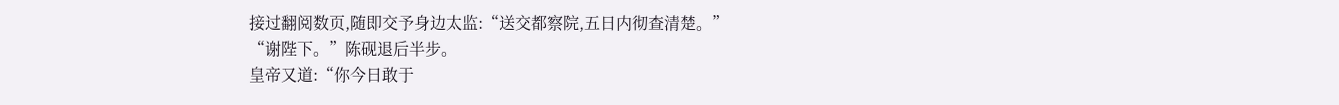接过翻阅数页,随即交予身边太监:“送交都察院,五日内彻查清楚。”
“谢陛下。”陈砚退后半步。
皇帝又道:“你今日敢于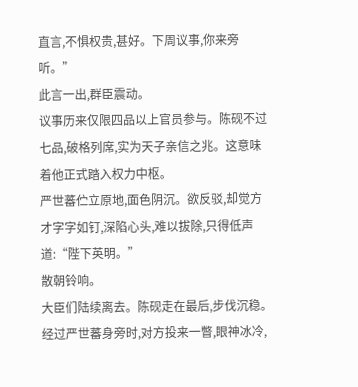直言,不惧权贵,甚好。下周议事,你来旁听。”
此言一出,群臣震动。
议事历来仅限四品以上官员参与。陈砚不过七品,破格列席,实为天子亲信之兆。这意味着他正式踏入权力中枢。
严世蕃伫立原地,面色阴沉。欲反驳,却觉方才字字如钉,深陷心头,难以拔除,只得低声道:“陛下英明。”
散朝铃响。
大臣们陆续离去。陈砚走在最后,步伐沉稳。经过严世蕃身旁时,对方投来一瞥,眼神冰冷,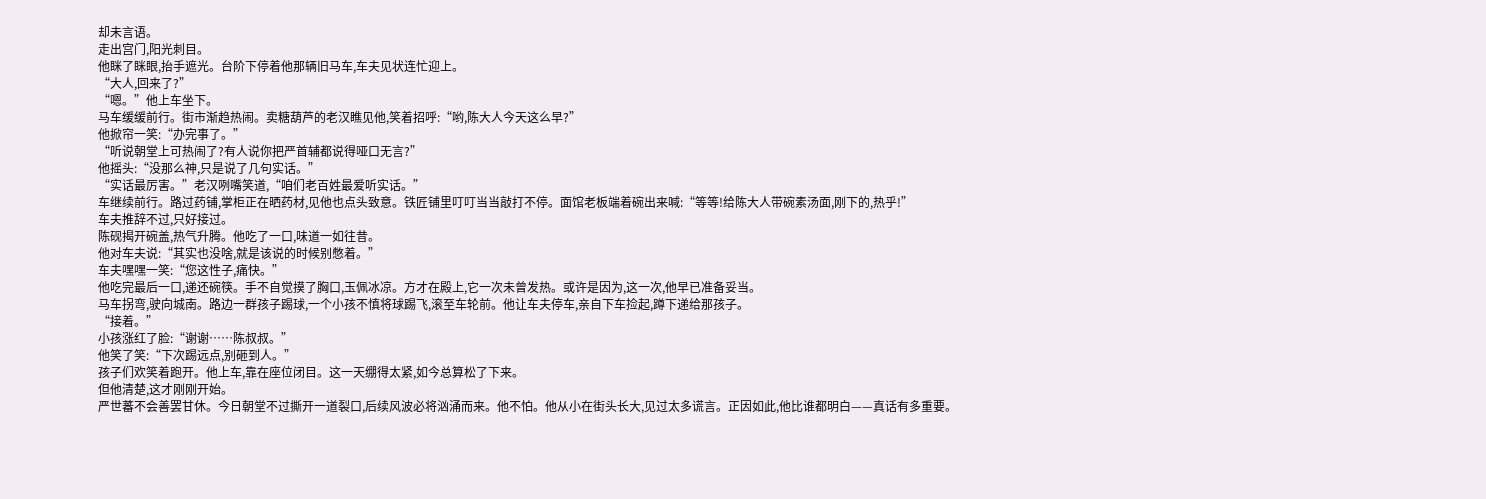却未言语。
走出宫门,阳光刺目。
他眯了眯眼,抬手遮光。台阶下停着他那辆旧马车,车夫见状连忙迎上。
“大人,回来了?”
“嗯。”他上车坐下。
马车缓缓前行。街市渐趋热闹。卖糖葫芦的老汉瞧见他,笑着招呼:“哟,陈大人今天这么早?”
他掀帘一笑:“办完事了。”
“听说朝堂上可热闹了?有人说你把严首辅都说得哑口无言?”
他摇头:“没那么神,只是说了几句实话。”
“实话最厉害。”老汉咧嘴笑道,“咱们老百姓最爱听实话。”
车继续前行。路过药铺,掌柜正在晒药材,见他也点头致意。铁匠铺里叮叮当当敲打不停。面馆老板端着碗出来喊:“等等!给陈大人带碗素汤面,刚下的,热乎!”
车夫推辞不过,只好接过。
陈砚揭开碗盖,热气升腾。他吃了一口,味道一如往昔。
他对车夫说:“其实也没啥,就是该说的时候别憋着。”
车夫嘿嘿一笑:“您这性子,痛快。”
他吃完最后一口,递还碗筷。手不自觉摸了胸口,玉佩冰凉。方才在殿上,它一次未曾发热。或许是因为,这一次,他早已准备妥当。
马车拐弯,驶向城南。路边一群孩子踢球,一个小孩不慎将球踢飞,滚至车轮前。他让车夫停车,亲自下车捡起,蹲下递给那孩子。
“接着。”
小孩涨红了脸:“谢谢……陈叔叔。”
他笑了笑:“下次踢远点,别砸到人。”
孩子们欢笑着跑开。他上车,靠在座位闭目。这一天绷得太紧,如今总算松了下来。
但他清楚,这才刚刚开始。
严世蕃不会善罢甘休。今日朝堂不过撕开一道裂口,后续风波必将汹涌而来。他不怕。他从小在街头长大,见过太多谎言。正因如此,他比谁都明白——真话有多重要。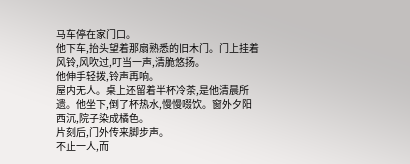马车停在家门口。
他下车,抬头望着那扇熟悉的旧木门。门上挂着风铃,风吹过,叮当一声,清脆悠扬。
他伸手轻拨,铃声再响。
屋内无人。桌上还留着半杯冷茶,是他清晨所遗。他坐下,倒了杯热水,慢慢啜饮。窗外夕阳西沉,院子染成橘色。
片刻后,门外传来脚步声。
不止一人,而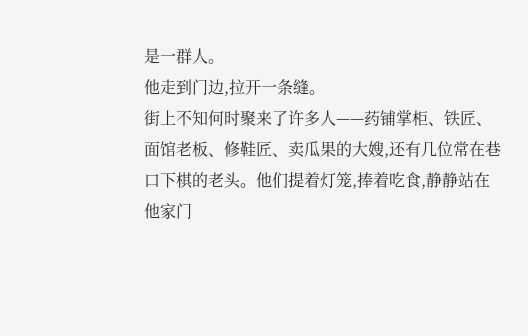是一群人。
他走到门边,拉开一条缝。
街上不知何时聚来了许多人——药铺掌柜、铁匠、面馆老板、修鞋匠、卖瓜果的大嫂,还有几位常在巷口下棋的老头。他们提着灯笼,捧着吃食,静静站在他家门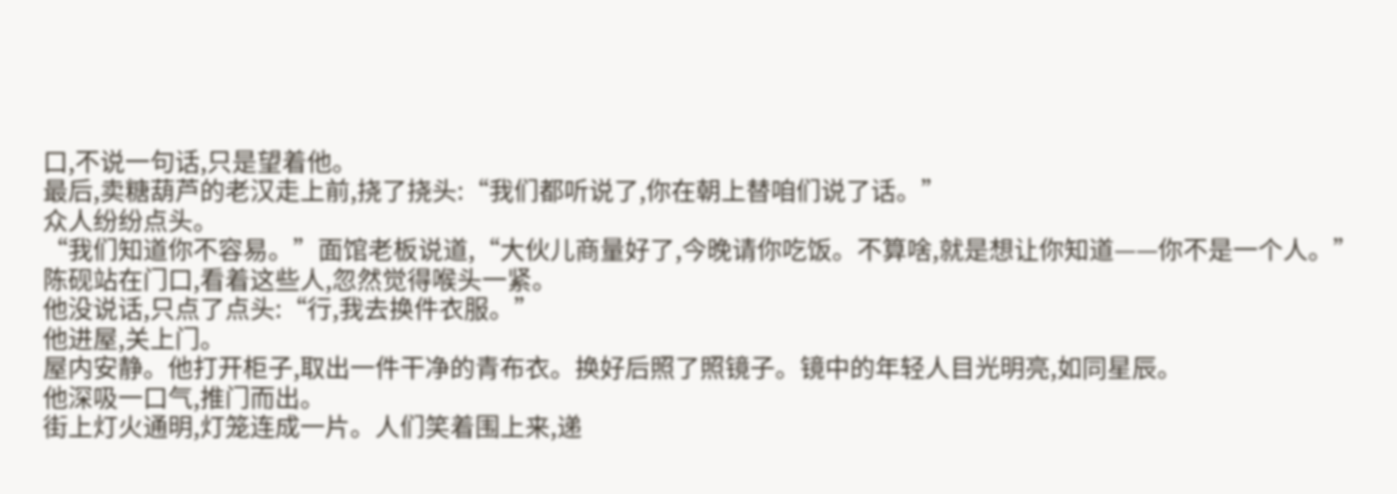口,不说一句话,只是望着他。
最后,卖糖葫芦的老汉走上前,挠了挠头:“我们都听说了,你在朝上替咱们说了话。”
众人纷纷点头。
“我们知道你不容易。”面馆老板说道,“大伙儿商量好了,今晚请你吃饭。不算啥,就是想让你知道——你不是一个人。”
陈砚站在门口,看着这些人,忽然觉得喉头一紧。
他没说话,只点了点头:“行,我去换件衣服。”
他进屋,关上门。
屋内安静。他打开柜子,取出一件干净的青布衣。换好后照了照镜子。镜中的年轻人目光明亮,如同星辰。
他深吸一口气,推门而出。
街上灯火通明,灯笼连成一片。人们笑着围上来,递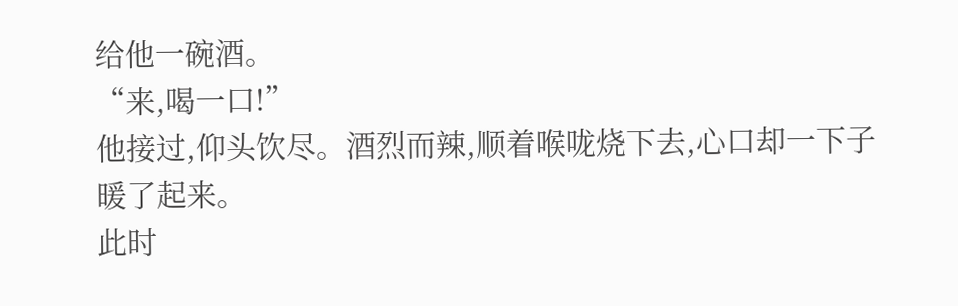给他一碗酒。
“来,喝一口!”
他接过,仰头饮尽。酒烈而辣,顺着喉咙烧下去,心口却一下子暖了起来。
此时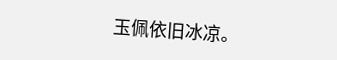玉佩依旧冰凉。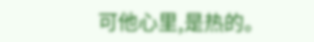可他心里,是热的。